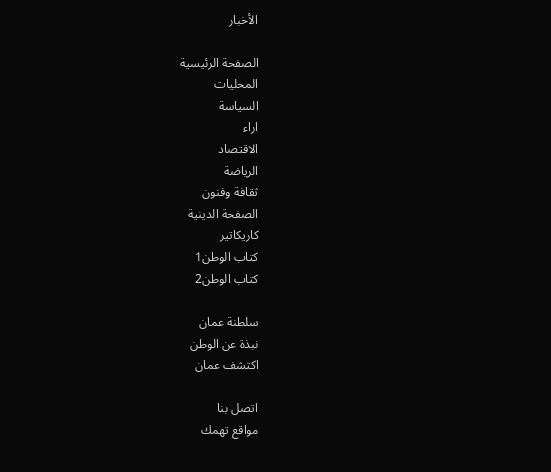الأخبار

الصفحة الرئيسية
المحليات
السياسة
اراء
الاقتصاد
الرياضة
ثقافة وفنون
الصفحة الدينية
كاريكاتير
كتاب الوطن1
كتاب الوطن2

سلطنة عمان
نبذة عن الوطن
اكتشف عمان

اتصل بنا
مواقع تهمك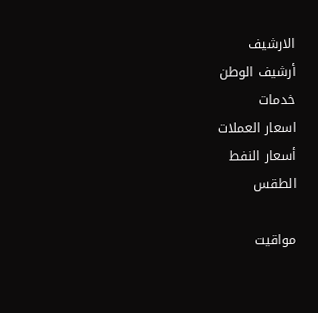الارشيف
أرشيف الوطن
خدمات
اسعار العملات
أسعار النفط
الطقس

مواقيت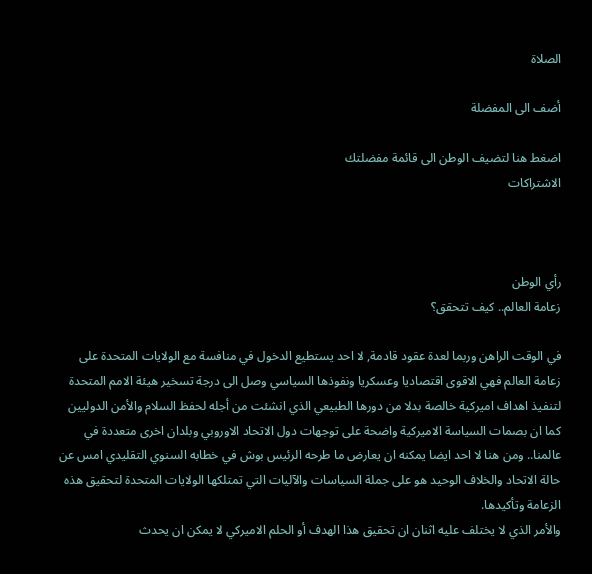الصلاة

أضف الى المفضلة

اضغط هنا لتضيف الوطن الى قائمة مفضلتك
الاشتراكات



رأي الوطن
زعامة العالم.. كيف تتحقق؟

في الوقت الراهن وربما لعدة عقود قادمة, لا احد يستطيع الدخول في منافسة مع الولايات المتحدة على زعامة العالم فهي الاقوى اقتصاديا وعسكريا ونفوذها السياسي وصل الى درجة تسخير هيئة الامم المتحدة لتنفيذ اهداف اميركية خالصة بدلا من دورها الطبيعي الذي انشئت من أجله لحفظ السلام والأمن الدوليين كما ان بصمات السياسة الاميركية واضحة على توجهات دول الاتحاد الاوروبي وبلدان اخرى متعددة في عالمنا.. ومن هنا لا احد ايضا يمكنه ان يعارض ما طرحه الرئيس بوش في خطابه السنوي التقليدي امس عن حالة الاتحاد والخلاف الوحيد هو على جملة السياسات والآليات التي تمتلكها الولايات المتحدة لتحقيق هذه الزعامة وتأكيدها.
والأمر الذي لا يختلف عليه اثنان ان تحقيق هذا الهدف أو الحلم الاميركي لا يمكن ان يحدث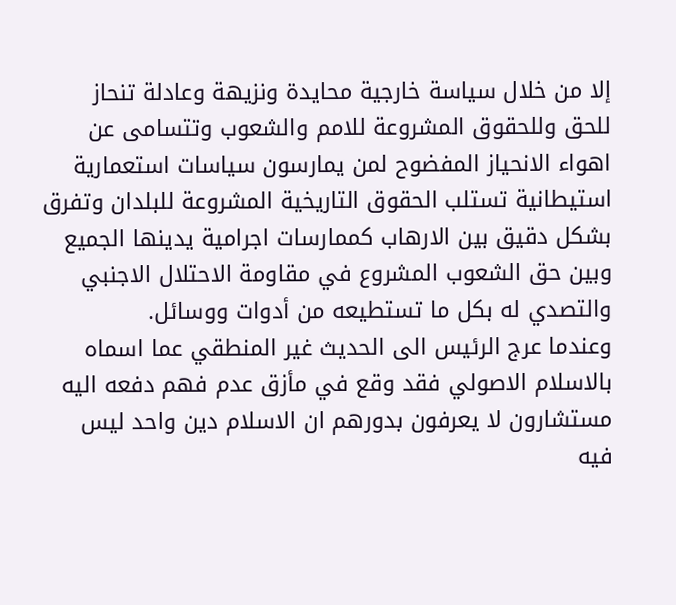إلا من خلال سياسة خارجية محايدة ونزيهة وعادلة تنحاز للحق وللحقوق المشروعة للامم والشعوب وتتسامى عن اهواء الانحياز المفضوح لمن يمارسون سياسات استعمارية استيطانية تستلب الحقوق التاريخية المشروعة للبلدان وتفرق بشكل دقيق بين الارهاب كممارسات اجرامية يدينها الجميع وبين حق الشعوب المشروع في مقاومة الاحتلال الاجنبي والتصدي له بكل ما تستطيعه من أدوات ووسائل.
وعندما عرج الرئيس الى الحديث غير المنطقي عما اسماه بالاسلام الاصولي فقد وقع في مأزق عدم فهم دفعه اليه مستشارون لا يعرفون بدورهم ان الاسلام دين واحد ليس فيه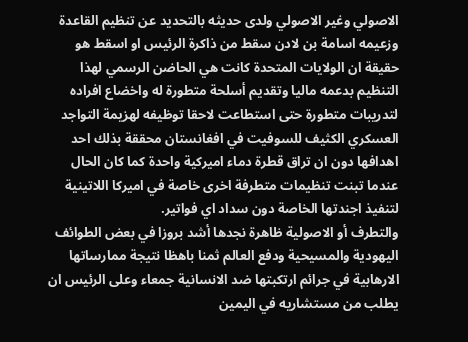الاصولي وغير الاصولي ولدى حديثه بالتحديد عن تنظيم القاعدة وزعيمه اسامة بن لادن سقط من ذاكرة الرئيس او اسقط هو حقيقة ان الولايات المتحدة كانت هي الحاضن الرسمي لهذا التنظيم بدعمه ماليا وتقديم أسلحة متطورة له واخضاع افراده لتدريبات متطورة حتى استطاعت لاحقا توظيفه لهزيمة التواجد العسكري الكثيف للسوفيت في افغانستان محققة بذلك احد اهدافها دون ان تراق قطرة دماء اميركية واحدة كما كان الحال عندما تبنت تنظيمات متطرفة اخرى خاصة في اميركا اللاتينية لتنفيذ اجندتها الخاصة دون سداد اي فواتير.
والتطرف أو الاصولية ظاهرة نجدها أشد بروزا في بعض الطوائف اليهودية والمسيحية ودفع العالم ثمنا باهظا نتيجة ممارساتها الارهابية في جرائم ارتكبتها ضد الانسانية جمعاء وعلى الرئيس ان يطلب من مستشاريه في اليمين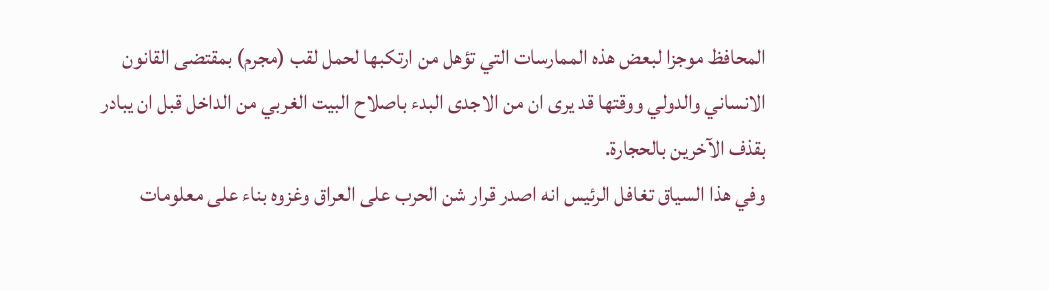المحافظ موجزا لبعض هذه الممارسات التي تؤهل من ارتكبها لحمل لقب (مجرم) بمقتضى القانون الانساني والدولي ووقتها قد يرى ان من الاجدى البدء باصلاح البيت الغربي من الداخل قبل ان يبادر بقذف الآخرين بالحجارة.
وفي هذا السياق تغافل الرئيس انه اصدر قرار شن الحرب على العراق وغزوه بناء على معلومات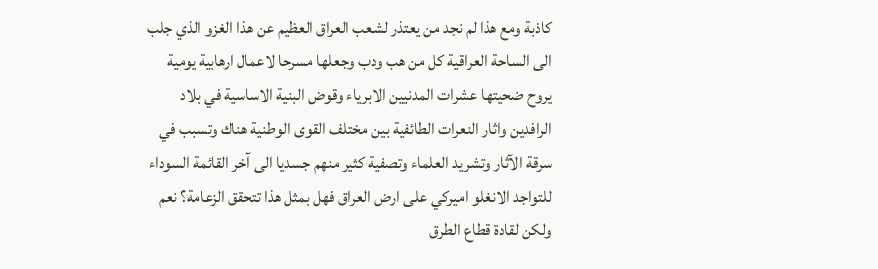كاذبة ومع هذا لم نجد من يعتذر لشعب العراق العظيم عن هذا الغزو الذي جلب الى الساحة العراقية كل من هب ودب وجعلها مسرحا لاعمال ارهابية يومية يروح ضحيتها عشرات المدنيين الابرياء وقوض البنية الاساسية في بلاد الرافدين واثار النعرات الطائفية بين مختلف القوى الوطنية هناك وتسبب في سرقة الآثار وتشريد العلماء وتصفية كثير منهم جسديا الى آخر القائمة السوداء للتواجد الانغلو اميركي على ارض العراق فهل بمثل هذا تتحقق الزعامة؟ نعم ولكن لقادة قطاع الطرق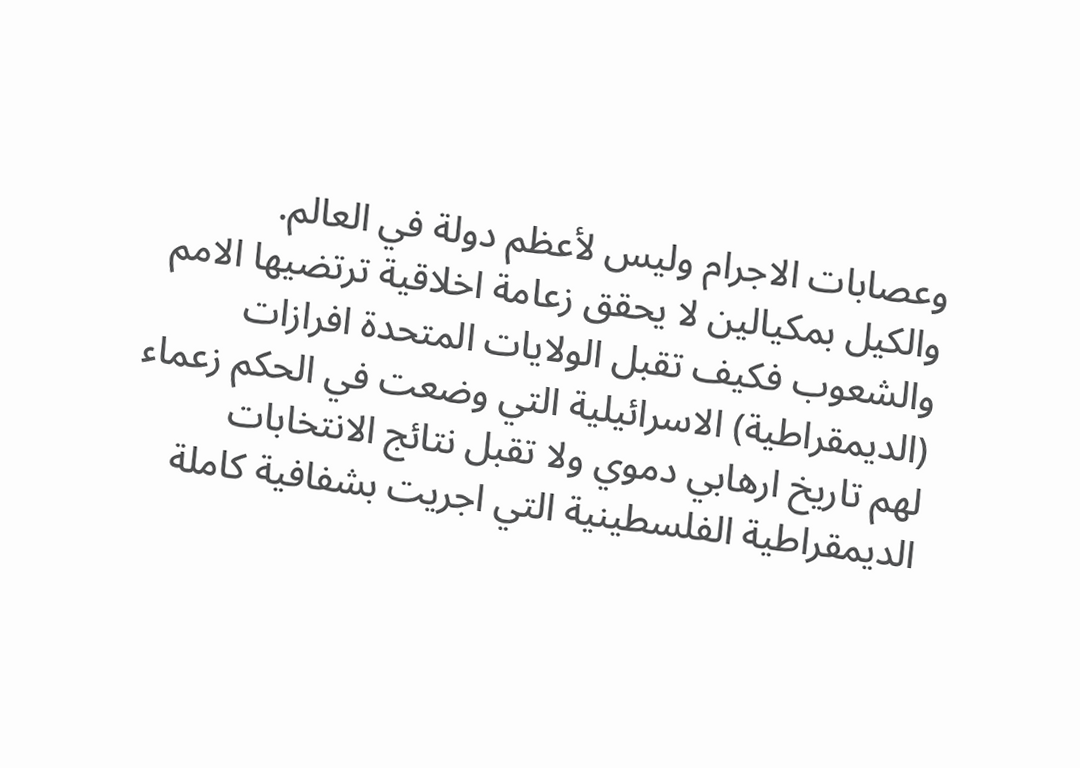وعصابات الاجرام وليس لأعظم دولة في العالم.
والكيل بمكيالين لا يحقق زعامة اخلاقية ترتضيها الامم والشعوب فكيف تقبل الولايات المتحدة افرازات (الديمقراطية) الاسرائيلية التي وضعت في الحكم زعماء لهم تاريخ ارهابي دموي ولا تقبل نتائج الانتخابات الديمقراطية الفلسطينية التي اجريت بشفافية كاملة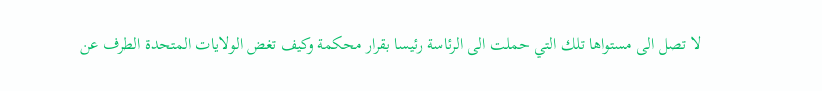لا تصل الى مستواها تلك التي حملت الى الرئاسة رئيسا بقرار محكمة وكيف تغض الولايات المتحدة الطرف عن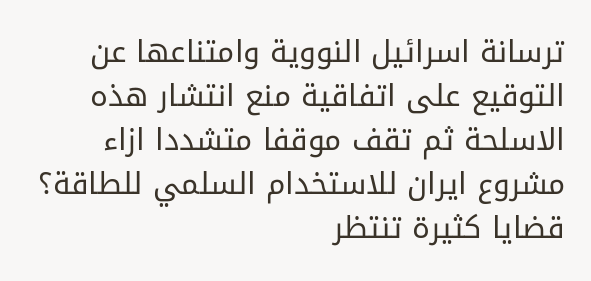ترسانة اسرائيل النووية وامتناعها عن التوقيع على اتفاقية منع انتشار هذه الاسلحة ثم تقف موقفا متشددا ازاء مشروع ايران للاستخدام السلمي للطاقة؟ قضايا كثيرة تنتظر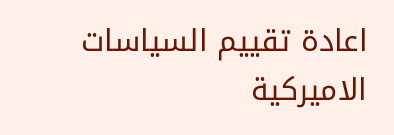اعادة تقييم السياسات الاميركية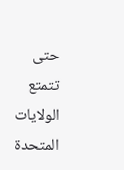حتى تتمتع الولايات المتحدة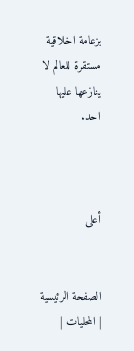بزعامة اخلاقية مستقرة للعالم لا ينازعها عليها احد.



أعلى


الصفحة الرئيسية | المحليات |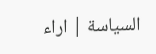السياسة | اراء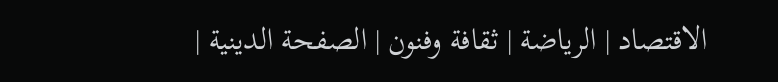الاقتصاد | الرياضة | ثقافة وفنون | الصفحة الدينية |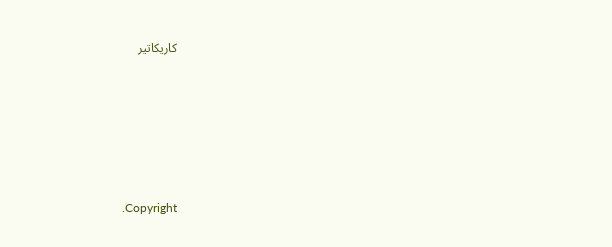كاريكاتير







.Copyright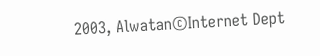2003, Alwatan©Internet Dept